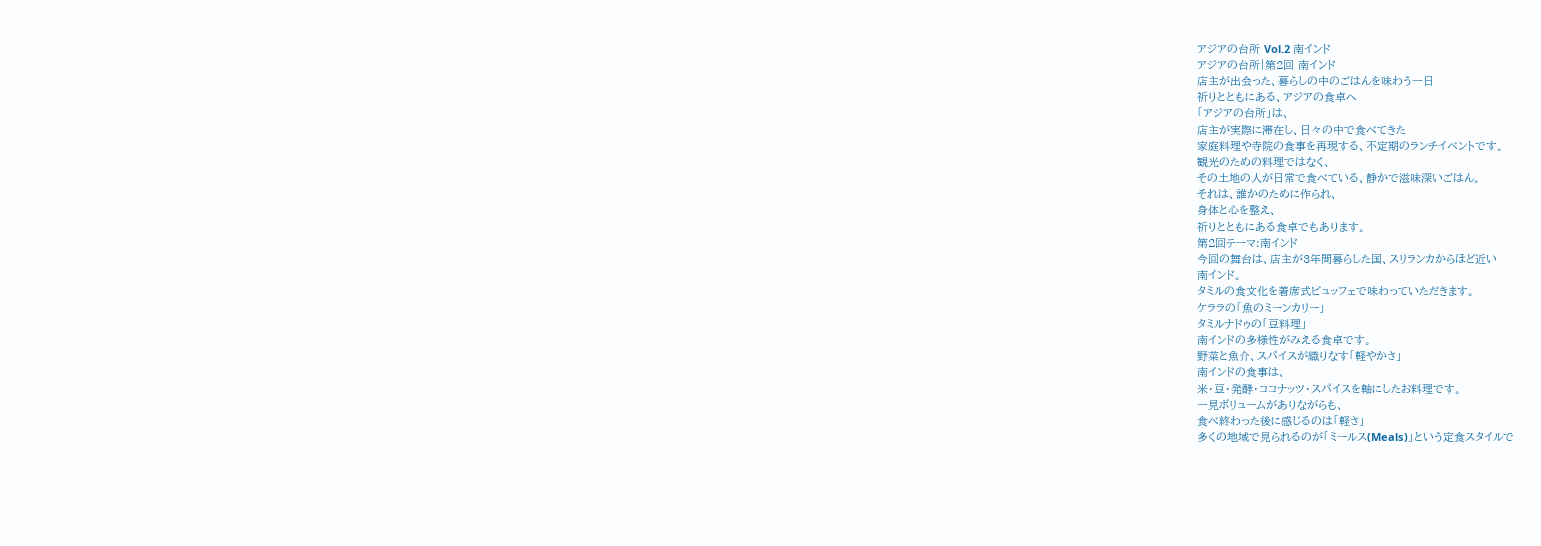アジアの台所 Vol.2 南インド
アジアの台所|第2回 南インド
店主が出会った、暮らしの中のごはんを味わう一日
祈りとともにある、アジアの食卓へ
「アジアの台所」は、
店主が実際に滞在し、日々の中で食べてきた
家庭料理や寺院の食事を再現する、不定期のランチイベントです。
観光のための料理ではなく、
その土地の人が日常で食べている、静かで滋味深いごはん。
それは、誰かのために作られ、
身体と心を整え、
祈りとともにある食卓でもあります。
第2回テーマ:南インド
今回の舞台は、店主が3年間暮らした国、スリランカからほど近い
南インド。
タミルの食文化を着席式ビュッフェで味わっていただきます。
ケララの「魚のミーンカリー」
タミルナドゥの「豆料理」
南インドの多様性がみえる食卓です。
野菜と魚介、スパイスが織りなす「軽やかさ」
南インドの食事は、
米・豆・発酵・ココナッツ・スパイスを軸にしたお料理です。
一見ボリュームがありながらも、
食べ終わった後に感じるのは「軽さ」
多くの地域で見られるのが「ミールス(Meals)」という定食スタイルで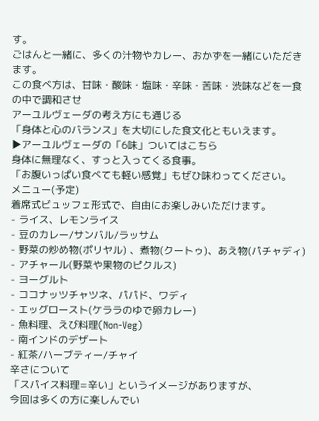す。
ごはんと一緒に、多くの汁物やカレー、おかずを一緒にいただきます。
この食べ方は、甘味・酸味・塩味・辛味・苦味・渋味などを一食の中で調和させ
アーユルヴェーダの考え方にも通じる
「身体と心のバランス」を大切にした食文化ともいえます。
▶アーユルヴェーダの「6味」ついてはこちら
身体に無理なく、すっと入ってくる食事。
「お腹いっぱい食べても軽い感覚」もぜひ味わってください。
メニュー(予定)
着席式ビュッフェ形式で、自由にお楽しみいただけます。
- ライス、レモンライス
- 豆のカレー/サンバル/ラッサム
- 野菜の炒め物(ポリヤル) 、煮物(クートゥ)、あえ物(パチャディ)
- アチャール(野菜や果物のピクルス)
- ヨーグルト
- ココナッツチャツネ、パパド、ワディ
- エッグロースト(ケララのゆで卵カレー)
- 魚料理、えび料理(Non-Veg)
- 南インドのデザート
- 紅茶/ハーブティー/チャイ
辛さについて
「スパイス料理=辛い」というイメージがありますが、
今回は多くの方に楽しんでい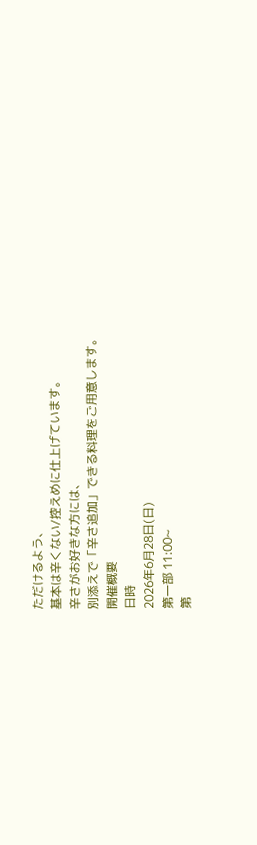ただけるよう、
基本は辛くない/控えめに仕上げています。
辛さがお好きな方には、
別添えで「辛さ追加」できる料理をご用意します。
開催概要
日時
2026年6月28日(日)
第一部 11:00~
第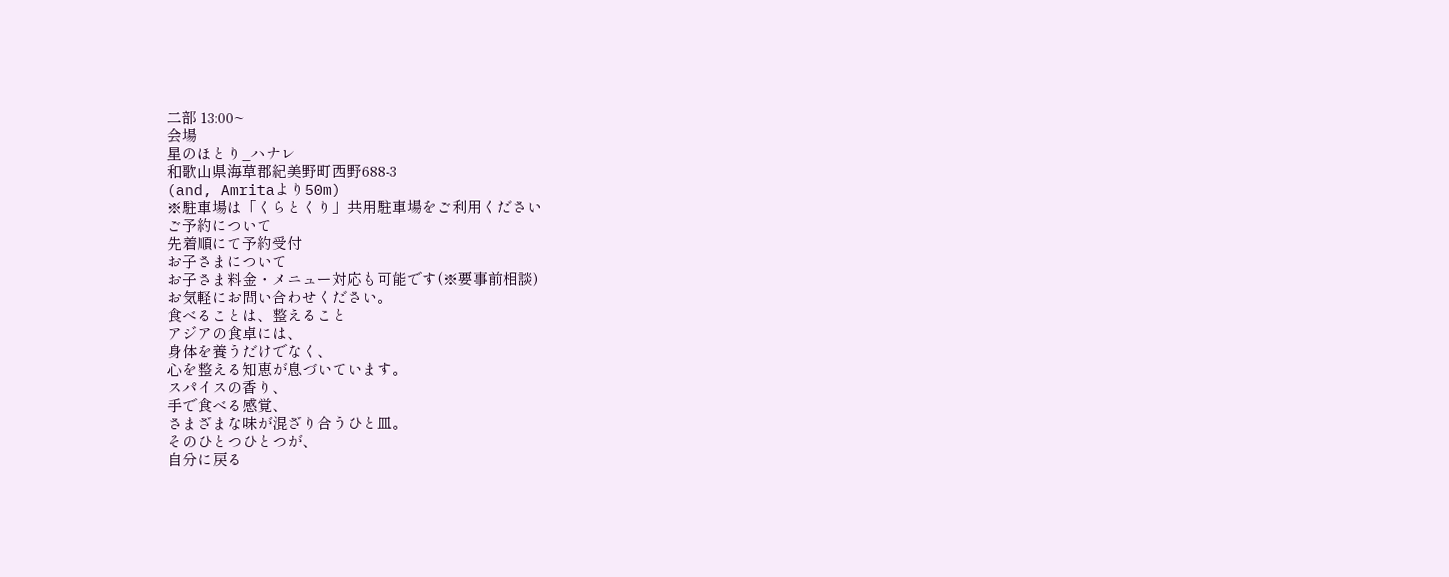二部 13:00~
会場
星のほとり_ハナレ
和歌山県海草郡紀美野町西野688-3
(and, Amritaより50m)
※駐車場は「くらとくり」共用駐車場をご利用ください
ご予約について
先着順にて予約受付
お子さまについて
お子さま料金・メニュー対応も可能です(※要事前相談)
お気軽にお問い合わせください。
食べることは、整えること
アジアの食卓には、
身体を養うだけでなく、
心を整える知恵が息づいています。
スパイスの香り、
手で食べる感覚、
さまざまな味が混ざり合うひと皿。
そのひとつひとつが、
自分に戻る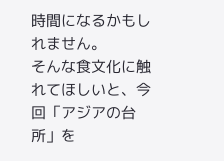時間になるかもしれません。
そんな食文化に触れてほしいと、今回「アジアの台所」を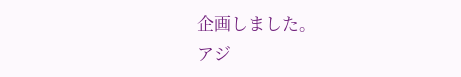企画しました。
アジ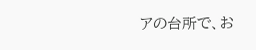アの台所で、お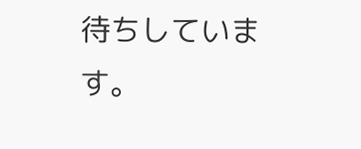待ちしています。